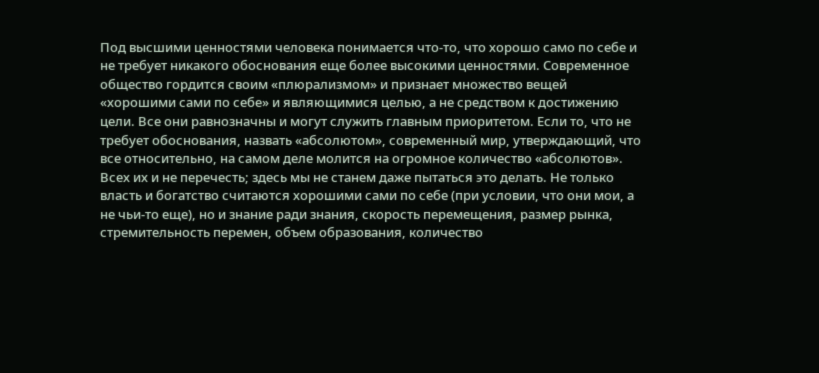Под высшими ценностями человека понимается что-то, что хорошо само по себе и не требует никакого обоснования еще более высокими ценностями. Современное общество гордится своим «плюрализмом» и признает множество вещей «хорошими сами по себе» и являющимися целью, а не средством к достижению цели. Все они равнозначны и могут служить главным приоритетом. Если то, что не требует обоснования, назвать «абсолютом», современный мир, утверждающий, что все относительно, на самом деле молится на огромное количество «абсолютов». Всех их и не перечесть; здесь мы не станем даже пытаться это делать. Не только власть и богатство считаются хорошими сами по себе (при условии, что они мои, а не чьи-то еще), но и знание ради знания, скорость перемещения, размер рынка, стремительность перемен, объем образования, количество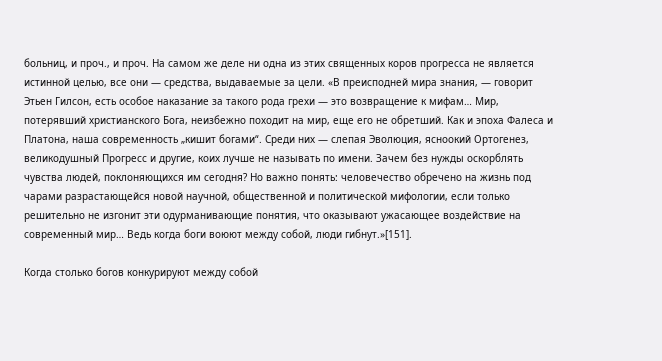больниц, и проч., и проч. На самом же деле ни одна из этих священных коров прогресса не является истинной целью, все они — средства, выдаваемые за цели. «В преисподней мира знания, — говорит Этьен Гилсон, есть особое наказание за такого рода грехи — это возвращение к мифам… Мир, потерявший христианского Бога, неизбежно походит на мир, еще его не обретший. Как и эпоха Фалеса и Платона, наша современность „кишит богами“. Среди них — слепая Эволюция, ясноокий Ортогенез, великодушный Прогресс и другие, коих лучше не называть по имени. Зачем без нужды оскорблять чувства людей, поклоняющихся им сегодня? Но важно понять: человечество обречено на жизнь под чарами разрастающейся новой научной, общественной и политической мифологии, если только решительно не изгонит эти одурманивающие понятия, что оказывают ужасающее воздействие на современный мир… Ведь когда боги воюют между собой, люди гибнут.»[151].

Когда столько богов конкурируют между собой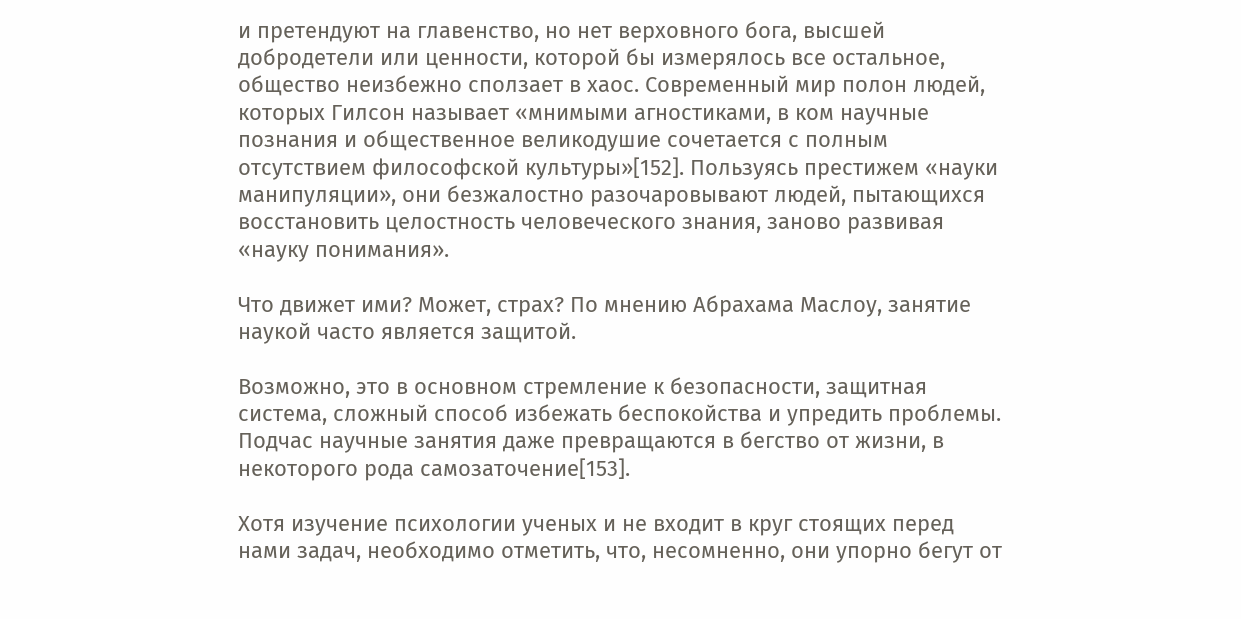и претендуют на главенство, но нет верховного бога, высшей добродетели или ценности, которой бы измерялось все остальное, общество неизбежно сползает в хаос. Современный мир полон людей, которых Гилсон называет «мнимыми агностиками, в ком научные познания и общественное великодушие сочетается с полным отсутствием философской культуры»[152]. Пользуясь престижем «науки манипуляции», они безжалостно разочаровывают людей, пытающихся восстановить целостность человеческого знания, заново развивая «науку понимания».

Что движет ими? Может, страх? По мнению Абрахама Маслоу, занятие наукой часто является защитой.

Возможно, это в основном стремление к безопасности, защитная система, сложный способ избежать беспокойства и упредить проблемы. Подчас научные занятия даже превращаются в бегство от жизни, в некоторого рода самозаточение[153].

Хотя изучение психологии ученых и не входит в круг стоящих перед нами задач, необходимо отметить, что, несомненно, они упорно бегут от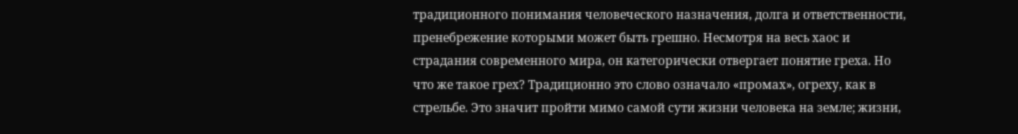традиционного понимания человеческого назначения, долга и ответственности, пренебрежение которыми может быть грешно. Несмотря на весь хаос и страдания современного мира, он категорически отвергает понятие греха. Но что же такое грех? Традиционно это слово означало «промах», огреху, как в стрельбе. Это значит пройти мимо самой сути жизни человека на земле; жизни,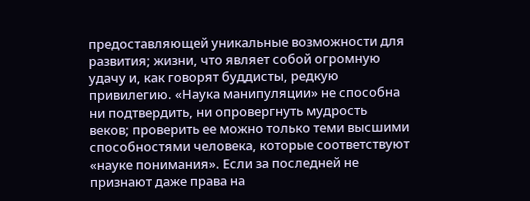предоставляющей уникальные возможности для развития; жизни, что являет собой огромную удачу и, как говорят буддисты, редкую привилегию. «Наука манипуляции» не способна ни подтвердить, ни опровергнуть мудрость веков; проверить ее можно только теми высшими способностями человека, которые соответствуют «науке понимания». Если за последней не признают даже права на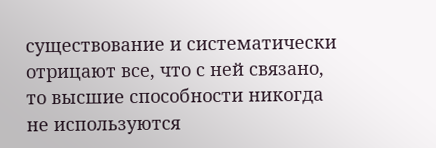существование и систематически отрицают все, что с ней связано, то высшие способности никогда не используются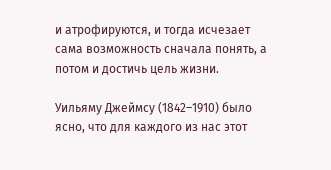и атрофируются, и тогда исчезает сама возможность сначала понять, а потом и достичь цель жизни.

Уильяму Джеймсу (1842–1910) было ясно, что для каждого из нас этот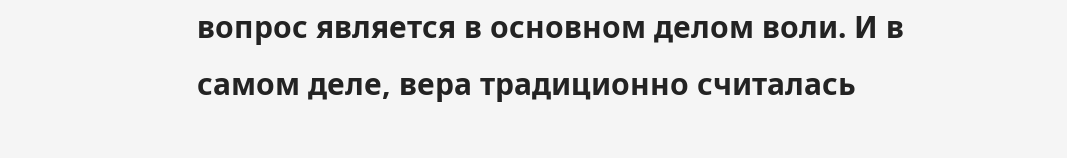вопрос является в основном делом воли. И в самом деле, вера традиционно считалась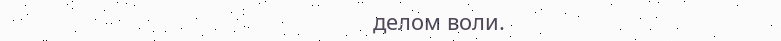делом воли.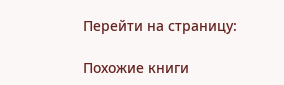Перейти на страницу:

Похожие книги